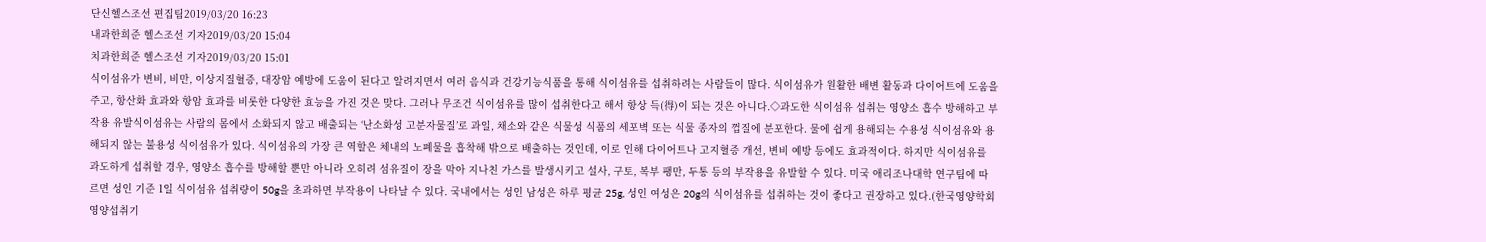단신헬스조선 편집팀2019/03/20 16:23
내과한희준 헬스조선 기자2019/03/20 15:04
치과한희준 헬스조선 기자2019/03/20 15:01
식이섬유가 변비, 비만, 이상지질혈증, 대장암 예방에 도움이 된다고 알려지면서 여러 음식과 건강기능식품을 통해 식이섬유를 섭취하려는 사람들이 많다. 식이섬유가 원활한 배변 활동과 다이어트에 도움을 주고, 항산화 효과와 항암 효과를 비롯한 다양한 효능을 가진 것은 맞다. 그러나 무조건 식이섬유를 많이 섭취한다고 해서 항상 득(得)이 되는 것은 아니다.◇과도한 식이섬유 섭취는 영양소 흡수 방해하고 부작용 유발식이섬유는 사람의 몸에서 소화되지 않고 배출되는 ‘난소화성 고분자물질’로 과일, 채소와 같은 식물성 식품의 세포벽 또는 식물 종자의 껍질에 분포한다. 물에 쉽게 용해되는 수용성 식이섬유와 용해되지 않는 불용성 식이섬유가 있다. 식이섬유의 가장 큰 역할은 체내의 노폐물을 흡착해 밖으로 배출하는 것인데, 이로 인해 다이어트나 고지혈증 개선, 변비 예방 등에도 효과적이다. 하지만 식이섬유를 과도하게 섭취할 경우, 영양소 흡수를 방해할 뿐만 아니라 오히려 섬유질이 장을 막아 지나친 가스를 발생시키고 설사, 구토, 복부 팽만, 두통 등의 부작용을 유발할 수 있다. 미국 애리조나대학 연구팀에 따르면 성인 기준 1일 식이섬유 섭취량이 50g을 초과하면 부작용이 나타날 수 있다. 국내에서는 성인 남성은 하루 평균 25g, 성인 여성은 20g의 식이섬유를 섭취하는 것이 좋다고 권장하고 있다.(한국영양학회 영양섭취기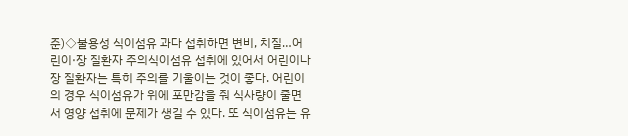준)◇불용성 식이섬유 과다 섭취하면 변비, 치질…어린이·장 질환자 주의식이섬유 섭취에 있어서 어린이나 장 질환자는 특히 주의를 기울이는 것이 좋다. 어린이의 경우 식이섬유가 위에 포만감을 줘 식사량이 줄면서 영양 섭취에 문제가 생길 수 있다. 또 식이섬유는 유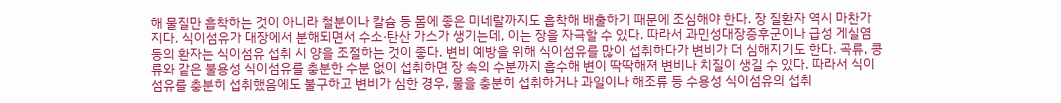해 물질만 흡착하는 것이 아니라 철분이나 칼슘 등 몸에 좋은 미네랄까지도 흡착해 배출하기 때문에 조심해야 한다. 장 질환자 역시 마찬가지다. 식이섬유가 대장에서 분해되면서 수소·탄산 가스가 생기는데, 이는 장을 자극할 수 있다. 따라서 과민성대장증후군이나 급성 게실염 등의 환자는 식이섬유 섭취 시 양을 조절하는 것이 좋다. 변비 예방을 위해 식이섬유를 많이 섭취하다가 변비가 더 심해지기도 한다. 곡류, 콩류와 같은 불용성 식이섬유를 충분한 수분 없이 섭취하면 장 속의 수분까지 흡수해 변이 딱딱해져 변비나 치질이 생길 수 있다. 따라서 식이섬유를 충분히 섭취했음에도 불구하고 변비가 심한 경우, 물을 충분히 섭취하거나 과일이나 해조류 등 수용성 식이섬유의 섭취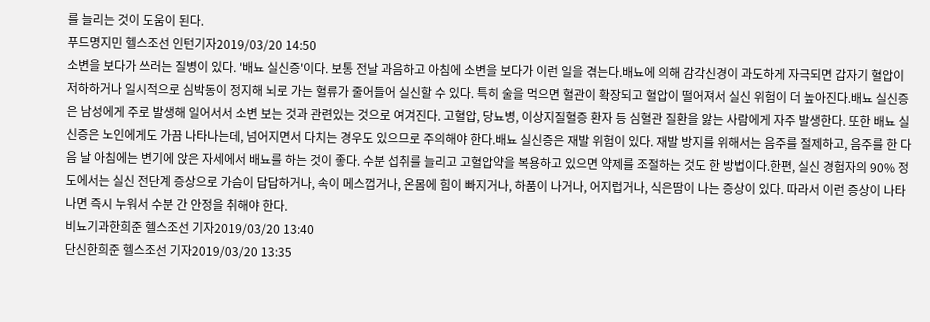를 늘리는 것이 도움이 된다.
푸드명지민 헬스조선 인턴기자2019/03/20 14:50
소변을 보다가 쓰러는 질병이 있다. '배뇨 실신증'이다. 보통 전날 과음하고 아침에 소변을 보다가 이런 일을 겪는다.배뇨에 의해 감각신경이 과도하게 자극되면 갑자기 혈압이 저하하거나 일시적으로 심박동이 정지해 뇌로 가는 혈류가 줄어들어 실신할 수 있다. 특히 술을 먹으면 혈관이 확장되고 혈압이 떨어져서 실신 위험이 더 높아진다.배뇨 실신증은 남성에게 주로 발생해 일어서서 소변 보는 것과 관련있는 것으로 여겨진다. 고혈압, 당뇨병, 이상지질혈증 환자 등 심혈관 질환을 앓는 사람에게 자주 발생한다. 또한 배뇨 실신증은 노인에게도 가끔 나타나는데, 넘어지면서 다치는 경우도 있으므로 주의해야 한다.배뇨 실신증은 재발 위험이 있다. 재발 방지를 위해서는 음주를 절제하고, 음주를 한 다음 날 아침에는 변기에 앉은 자세에서 배뇨를 하는 것이 좋다. 수분 섭취를 늘리고 고혈압약을 복용하고 있으면 약제를 조절하는 것도 한 방법이다.한편, 실신 경험자의 90% 정도에서는 실신 전단계 증상으로 가슴이 답답하거나, 속이 메스껍거나, 온몸에 힘이 빠지거나, 하품이 나거나, 어지럽거나, 식은땀이 나는 증상이 있다. 따라서 이런 증상이 나타나면 즉시 누워서 수분 간 안정을 취해야 한다.
비뇨기과한희준 헬스조선 기자2019/03/20 13:40
단신한희준 헬스조선 기자2019/03/20 13:35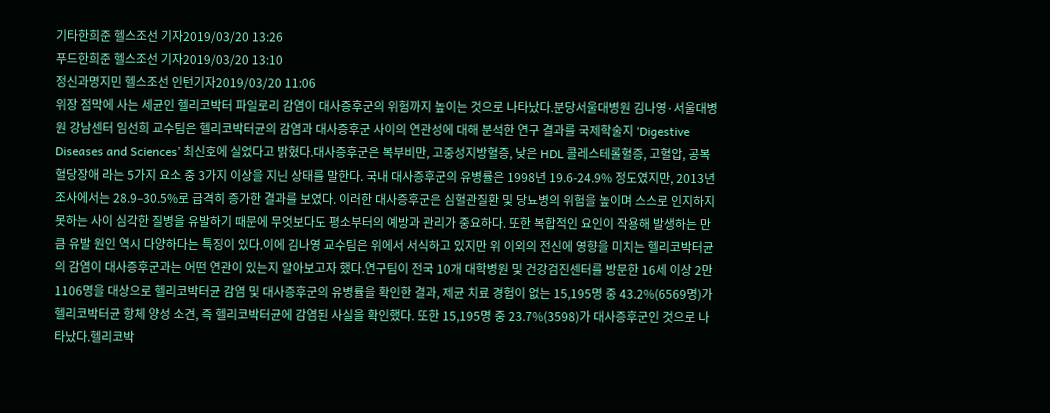기타한희준 헬스조선 기자2019/03/20 13:26
푸드한희준 헬스조선 기자2019/03/20 13:10
정신과명지민 헬스조선 인턴기자2019/03/20 11:06
위장 점막에 사는 세균인 헬리코박터 파일로리 감염이 대사증후군의 위험까지 높이는 것으로 나타났다.분당서울대병원 김나영·서울대병원 강남센터 임선희 교수팀은 헬리코박터균의 감염과 대사증후군 사이의 연관성에 대해 분석한 연구 결과를 국제학술지 ‘Digestive Diseases and Sciences’ 최신호에 실었다고 밝혔다.대사증후군은 복부비만, 고중성지방혈증, 낮은 HDL 콜레스테롤혈증, 고혈압, 공복혈당장애 라는 5가지 요소 중 3가지 이상을 지닌 상태를 말한다. 국내 대사증후군의 유병률은 1998년 19.6-24.9% 정도였지만, 2013년 조사에서는 28.9–30.5%로 급격히 증가한 결과를 보였다. 이러한 대사증후군은 심혈관질환 및 당뇨병의 위험을 높이며 스스로 인지하지 못하는 사이 심각한 질병을 유발하기 때문에 무엇보다도 평소부터의 예방과 관리가 중요하다. 또한 복합적인 요인이 작용해 발생하는 만큼 유발 원인 역시 다양하다는 특징이 있다.이에 김나영 교수팀은 위에서 서식하고 있지만 위 이외의 전신에 영향을 미치는 헬리코박터균의 감염이 대사증후군과는 어떤 연관이 있는지 알아보고자 했다.연구팀이 전국 10개 대학병원 및 건강검진센터를 방문한 16세 이상 2만1106명을 대상으로 헬리코박터균 감염 및 대사증후군의 유병률을 확인한 결과, 제균 치료 경험이 없는 15,195명 중 43.2%(6569명)가 헬리코박터균 항체 양성 소견, 즉 헬리코박터균에 감염된 사실을 확인했다. 또한 15,195명 중 23.7%(3598)가 대사증후군인 것으로 나타났다.헬리코박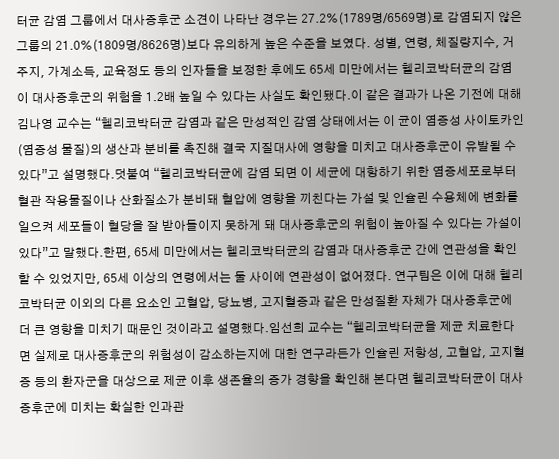터균 감염 그룹에서 대사증후군 소견이 나타난 경우는 27.2%(1789명/6569명)로 감염되지 않은 그룹의 21.0%(1809명/8626명)보다 유의하게 높은 수준을 보였다. 성별, 연령, 체질량지수, 거주지, 가계소득, 교육정도 등의 인자들을 보정한 후에도 65세 미만에서는 헬리코박터균의 감염이 대사증후군의 위험을 1.2배 높일 수 있다는 사실도 확인됐다.이 같은 결과가 나온 기전에 대해 김나영 교수는 “헬리코박터균 감염과 같은 만성적인 감염 상태에서는 이 균이 염증성 사이토카인(염증성 물질)의 생산과 분비를 촉진해 결국 지질대사에 영향을 미치고 대사증후군이 유발될 수 있다”고 설명했다.덧붙여 “헬리코박터균에 감염 되면 이 세균에 대항하기 위한 염증세포로부터 혈관 작용물질이나 산화질소가 분비돼 혈압에 영향을 끼친다는 가설 및 인슐린 수용체에 변화를 일으켜 세포들이 혈당을 잘 받아들이지 못하게 돼 대사증후군의 위험이 높아질 수 있다는 가설이 있다”고 말했다.한편, 65세 미만에서는 헬리코박터균의 감염과 대사증후군 간에 연관성을 확인할 수 있었지만, 65세 이상의 연령에서는 둘 사이에 연관성이 없어졌다. 연구팀은 이에 대해 헬리코박터균 이외의 다른 요소인 고혈압, 당뇨병, 고지혈증과 같은 만성질환 자체가 대사증후군에 더 큰 영향을 미치기 때문인 것이라고 설명했다.임선희 교수는 “헬리코박터균을 제균 치료한다면 실제로 대사증후군의 위험성이 감소하는지에 대한 연구라든가 인슐린 저항성, 고혈압, 고지혈증 등의 환자군을 대상으로 제균 이후 생존율의 증가 경향을 확인해 본다면 헬리코박터균이 대사증후군에 미치는 확실한 인과관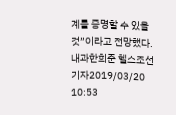계를 증명할 수 있을 것”이라고 전망했다.
내과한희준 헬스조선 기자2019/03/20 10:53